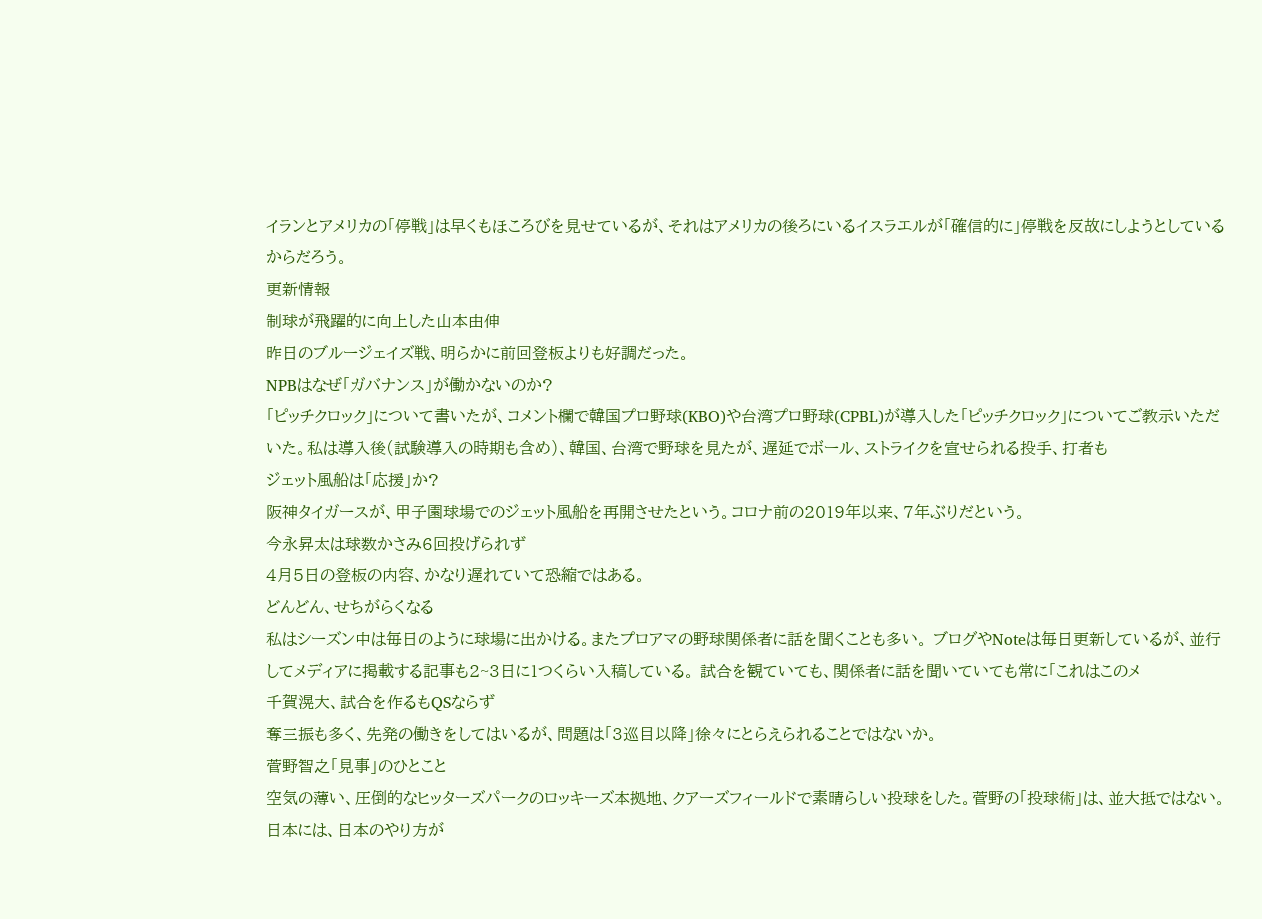イランとアメリカの「停戦」は早くもほころびを見せているが、それはアメリカの後ろにいるイスラエルが「確信的に」停戦を反故にしようとしているからだろう。
更新情報
制球が飛躍的に向上した山本由伸
昨日のブルージェイズ戦、明らかに前回登板よりも好調だった。
NPBはなぜ「ガバナンス」が働かないのか?
「ピッチクロック」について書いたが、コメント欄で韓国プロ野球(KBO)や台湾プロ野球(CPBL)が導入した「ピッチクロック」についてご教示いただいた。私は導入後(試験導入の時期も含め)、韓国、台湾で野球を見たが、遅延でボール、ストライクを宣せられる投手、打者も
ジェット風船は「応援」か?
阪神タイガースが、甲子園球場でのジェット風船を再開させたという。コロナ前の2019年以来、7年ぶりだという。
今永昇太は球数かさみ6回投げられず
4月5日の登板の内容、かなり遅れていて恐縮ではある。
どんどん、せちがらくなる
私はシーズン中は毎日のように球場に出かける。またプロアマの野球関係者に話を聞くことも多い。 ブログやNoteは毎日更新しているが、並行してメディアに掲載する記事も2~3日に1つくらい入稿している。 試合を観ていても、関係者に話を聞いていても常に「これはこのメ
千賀滉大、試合を作るもQSならず
奪三振も多く、先発の働きをしてはいるが、問題は「3巡目以降」徐々にとらえられることではないか。
菅野智之「見事」のひとこと
空気の薄い、圧倒的なヒッターズパークのロッキーズ本拠地、クアーズフィールドで素晴らしい投球をした。菅野の「投球術」は、並大抵ではない。
日本には、日本のやり方が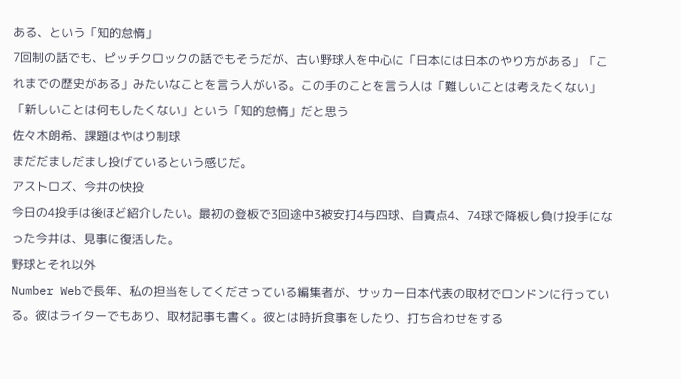ある、という「知的怠惰」
7回制の話でも、ピッチクロックの話でもそうだが、古い野球人を中心に「日本には日本のやり方がある」「これまでの歴史がある」みたいなことを言う人がいる。この手のことを言う人は「難しいことは考えたくない」「新しいことは何もしたくない」という「知的怠惰」だと思う
佐々木朗希、課題はやはり制球
まだだましだまし投げているという感じだ。
アストロズ、今井の快投
今日の4投手は後ほど紹介したい。最初の登板で3回途中3被安打4与四球、自責点4、74球で降板し負け投手になった今井は、見事に復活した。
野球とそれ以外
Number Webで長年、私の担当をしてくださっている編集者が、サッカー日本代表の取材でロンドンに行っている。彼はライターでもあり、取材記事も書く。彼とは時折食事をしたり、打ち合わせをする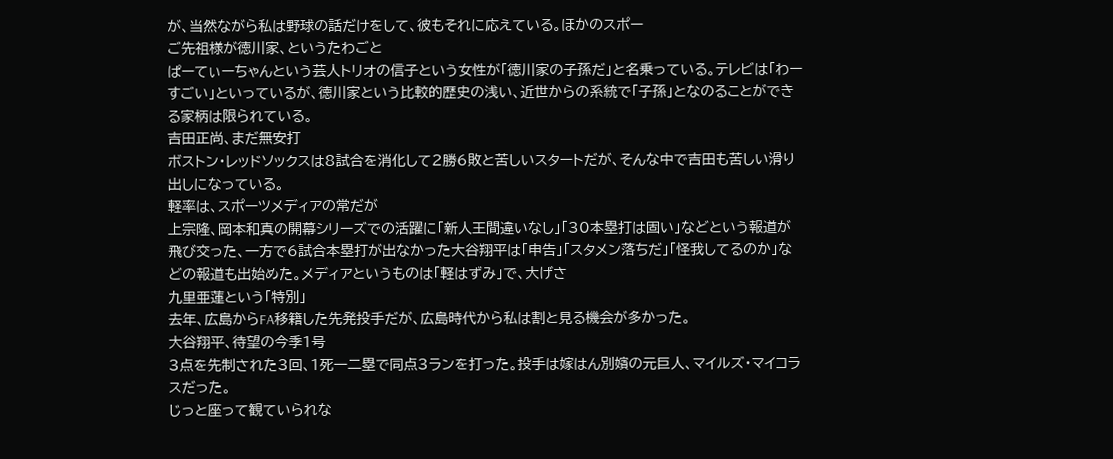が、当然ながら私は野球の話だけをして、彼もそれに応えている。ほかのスポー
ご先祖様が徳川家、というたわごと
ぱーてぃーちゃんという芸人トリオの信子という女性が「徳川家の子孫だ」と名乗っている。テレビは「わーすごい」といっているが、徳川家という比較的歴史の浅い、近世からの系統で「子孫」となのることができる家柄は限られている。
吉田正尚、まだ無安打
ボストン・レッドソックスは8試合を消化して2勝6敗と苦しいスタートだが、そんな中で吉田も苦しい滑り出しになっている。
軽率は、スポーツメディアの常だが
上宗隆、岡本和真の開幕シリーズでの活躍に「新人王間違いなし」「30本塁打は固い」などという報道が飛び交った、一方で6試合本塁打が出なかった大谷翔平は「申告」「スタメン落ちだ」「怪我してるのか」などの報道も出始めた。メディアというものは「軽はずみ」で、大げさ
九里亜蓮という「特別」
去年、広島からFA移籍した先発投手だが、広島時代から私は割と見る機会が多かった。
大谷翔平、待望の今季1号
3点を先制された3回、1死一二塁で同点3ランを打った。投手は嫁はん別嬪の元巨人、マイルズ・マイコラスだった。
じっと座って観ていられな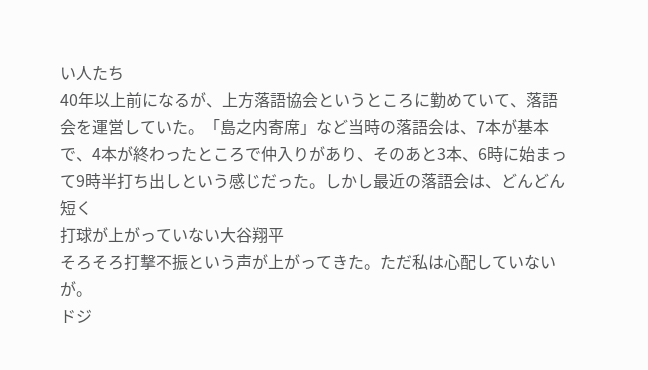い人たち
40年以上前になるが、上方落語協会というところに勤めていて、落語会を運営していた。「島之内寄席」など当時の落語会は、7本が基本で、4本が終わったところで仲入りがあり、そのあと3本、6時に始まって9時半打ち出しという感じだった。しかし最近の落語会は、どんどん短く
打球が上がっていない大谷翔平
そろそろ打撃不振という声が上がってきた。ただ私は心配していないが。
ドジ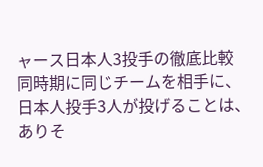ャース日本人3投手の徹底比較
同時期に同じチームを相手に、日本人投手3人が投げることは、ありそ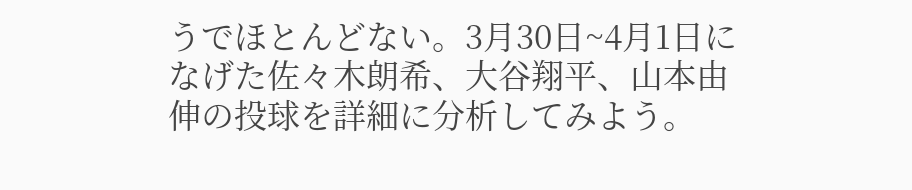うでほとんどない。3月30日~4月1日になげた佐々木朗希、大谷翔平、山本由伸の投球を詳細に分析してみよう。